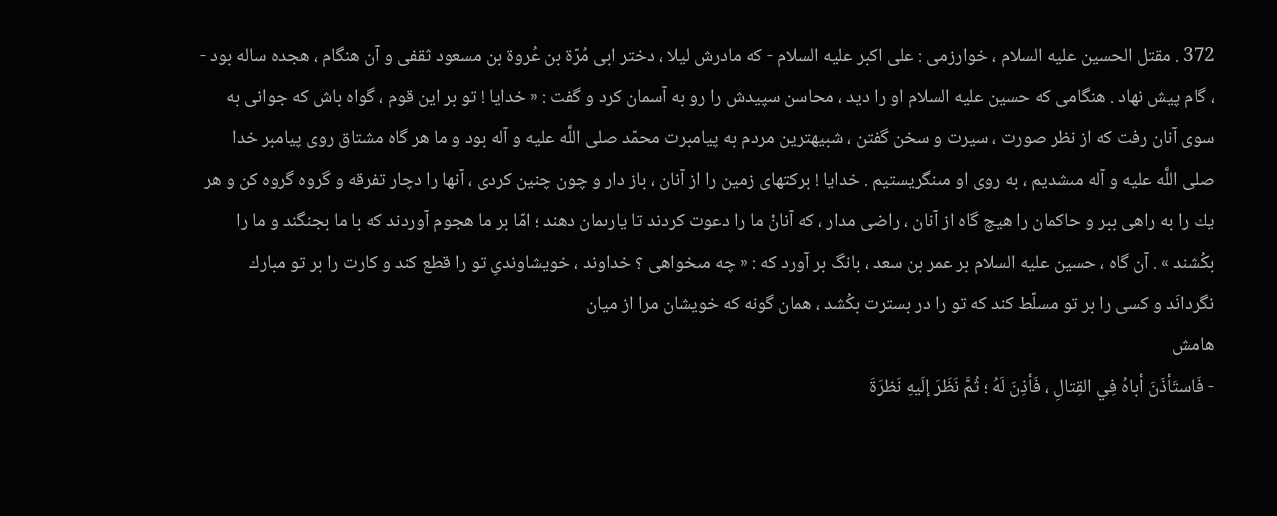372 . مقتل الحسين عليه السلام ، خوارزمى : على اكبر عليه السلام - كه مادرش ليلا ، دختر ابى مُرّة بن عُروة بن مسعود ثقفى و آن هنگام ، هجده ساله بود - ، گام پيش نهاد . هنگامى كه حسين عليه السلام او را ديد ، محاسن سپيدش را رو به آسمان كرد و گفت : « خدايا ! تو بر اين قوم ، گواه باش كه جوانى به سوى آنان رفت كه از نظر صورت ، سيرت و سخن گفتن ، شبيهترين مردم به پيامبرت محمّد صلى اللَّه عليه و آله بود و ما هر گاه مشتاق روى پيامبر خدا صلى اللَّه عليه و آله مىشديم ، به روى او مىنگريستيم . خدايا ! بركتهاى زمين را از آنان ، باز دار و چون چنين كردى ، آنها را دچار تفرقه و گروه گروه كن و هر يك را به راهى ببر و حاكمان را هيچ گاه از آنان ، راضى مدار ، كه آنانْ ما را دعوت كردند تا يارىمان دهند ؛ امّا بر ما هجوم آوردند كه با ما بجنگند و ما را بكُشند » . آن گاه ، حسين عليه السلام بر عمر بن سعد ، بانگ بر آورد كه : « چه مىخواهى ؟ خداوند ، خويشاوندىِ تو را قطع كند و كارت را بر تو مبارك نگردانَد و كسى را بر تو مسلّط كند كه تو را در بسترت بكُشد ، همان گونه كه خويشان مرا از ميان
هامش
- فَاستَأذَنَ أباهُ فِي القِتالِ ، فَأذِنَ لَهُ ؛ ثُمَّ نَظَرَ إلَيهِ نَظرَةَ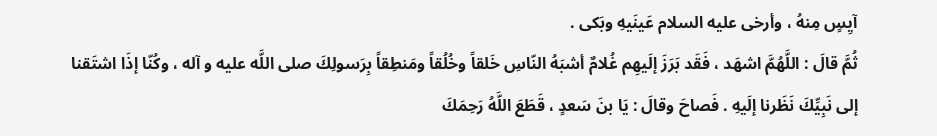آيِسٍ مِنهُ ، وأرخى عليه السلام عَينَيهِ وبَكى .
ثُمَّ قالَ : اللَّهُمَّ اشهَد ، فَقَد بَرَزَ إلَيهِم غُلامٌ أشبَهُ النّاسِ خَلقاً وخُلُقاً ومَنطِقاً بِرَسولِكَ صلى اللَّه عليه و آله ، وكُنّا إذَا اشتَقنا إلى نَبِيِّكَ نَظَرنا إلَيهِ . فَصاحَ وقالَ : يَا بنَ سَعدٍ ، قَطَعَ اللَّهُ رَحِمَكَ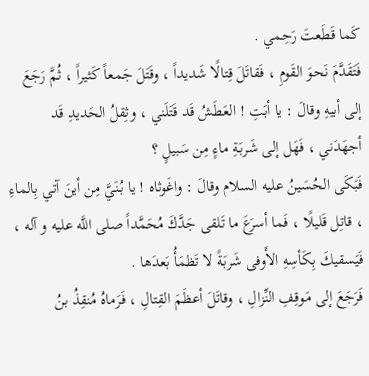كَما قَطَعتَ رَحِمي .
فَتَقَدَّمَ نَحوَ القَومِ ، فَقاتَلَ قِتالًا شَديداً ، وقَتَلَ جَمعاً كَثيراً ، ثُمَّ رَجَعَ إلى أبيهِ وقالَ : يا أبَتِ ! العَطَشُ قَد قَتَلَني ، وثِقلُ الحَديدِ قَد أجهَدَني ، فَهَل إلى شَربَةِ ماءٍ مِن سَبيلٍ ؟
فَبَكَى الحُسَينُ عليه السلام وقالَ : واغَوثاه ! يا بُنَيَّ مِن أينَ آتي بِالماءِ ، قاتِل قَليلًا ، فَما أسرَعَ ما تَلقى جَدَّكَ مُحَمَّداً صلى اللَّه عليه و آله ، فَيَسقيكَ بِكَأسِهِ الأَوفى شَربَةً لا تَظمَأُ بَعدَها .
فَرَجَعَ إلى مَوقِفِ النِّزالِ ، وقاتَلَ أعظَمَ القِتالِ ، فَرَماهُ مُنقِذُ بنُ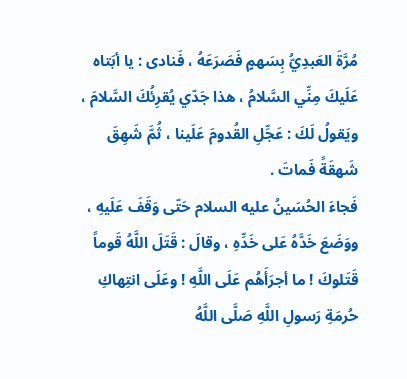مُرَّةَ العَبدِيُّ بِسَهمٍ فَصَرَعَهُ ، فَنادى : يا أبَتاه عَلَيكَ مِنِّي السَّلامُ ، هذا جَدّي يُقرِئُكَ السَّلامَ ، ويَقولُ لَكَ : عَجِّلِ القُدومَ عَلَينا ، ثُمَّ شَهِقَ شَهقَةً فَماتَ .
فَجاءَ الحُسَينُ عليه السلام حَتّى وَقَفَ عَلَيهِ ، ووَضَعَ خَدَّهُ عَلى خَدِّهِ ، وقالَ : قَتَلَ اللَّهُ قَوماً قَتَلوكَ ! ما أجرَأَهُم عَلَى اللَّهِ ! وعَلَى انتِهاكِ حُرمَةِ رَسولِ اللَّهِ صَلَّى اللَّهُ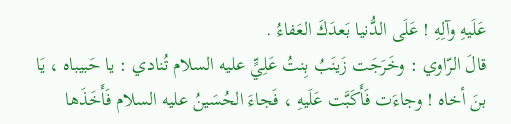عَلَيهِ وآلِهِ ! عَلَى الدُّنيا بَعدَكَ العَفاءُ .
قالَ الرّاوي : وخَرَجَت زَينَبُ بِنتُ عَلِيٍّ عليه السلام تُنادي : يا حَبيباه ، يَا بنَ أخاه ! وجاءَت فَأَكَبَّت عَلَيهِ ، فَجاءَ الحُسَينُ عليه السلام فَأَخَذَها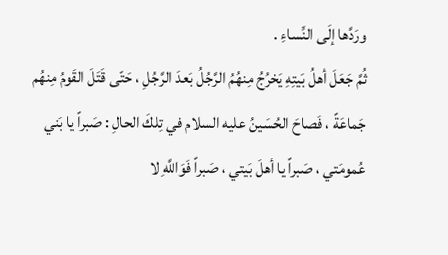ورَدَّها إلَى النِّساءِ .
ثُمَّ جَعَلَ أهلُ بَيتِهِ يَخرُجُ مِنهُمُ الرَّجُلُ بَعدَ الرَّجُلِ ، حَتّى قَتَلَ القَومُ مِنهُم جَماعَةً ، فَصاحَ الحُسَينُ عليه السلام في تِلكَ الحالِ : صَبراً يا بَني عُمومَتي ، صَبراً يا أهلَ بَيتي ، صَبراً فَوَاللَّهِ لا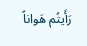رَأَيتُم هَواناً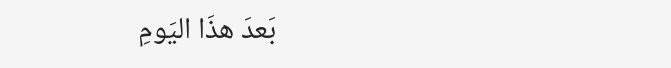بَعدَ هذَا اليَومِ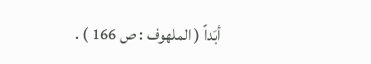أبَداً ( الملهوف : ص 166 ) .